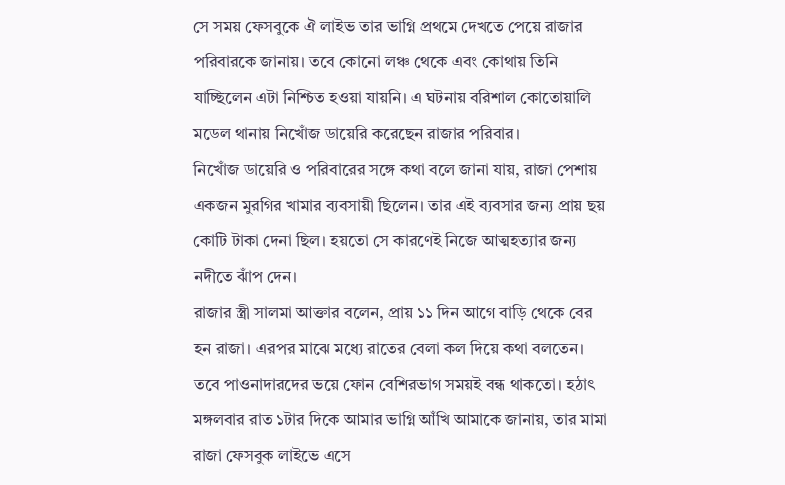সে সময় ফেসবুকে ঐ লাইভ তার ভাগ্নি প্রথমে দেখতে পেয়ে রাজার পরিবারকে জানায়। তবে কোনো লঞ্চ থেকে এবং কোথায় তিনি যাচ্ছিলেন এটা নিশ্চিত হওয়া যায়নি। এ ঘটনায় বরিশাল কোতোয়ালি মডেল থানায় নিখোঁজ ডায়েরি করেছেন রাজার পরিবার।
নিখোঁজ ডায়েরি ও পরিবারের সঙ্গে কথা বলে জানা যায়, রাজা পেশায় একজন মুরগির খামার ব্যবসায়ী ছিলেন। তার এই ব্যবসার জন্য প্রায় ছয় কোটি টাকা দেনা ছিল। হয়তো সে কারণেই নিজে আত্মহত্যার জন্য নদীতে ঝাঁপ দেন।
রাজার স্ত্রী সালমা আক্তার বলেন, প্রায় ১১ দিন আগে বাড়ি থেকে বের হন রাজা। এরপর মাঝে মধ্যে রাতের বেলা কল দিয়ে কথা বলতেন। তবে পাওনাদারদের ভয়ে ফোন বেশিরভাগ সময়ই বন্ধ থাকতো। হঠাৎ মঙ্গলবার রাত ১টার দিকে আমার ভাগ্নি আঁখি আমাকে জানায়, তার মামা রাজা ফেসবুক লাইভে এসে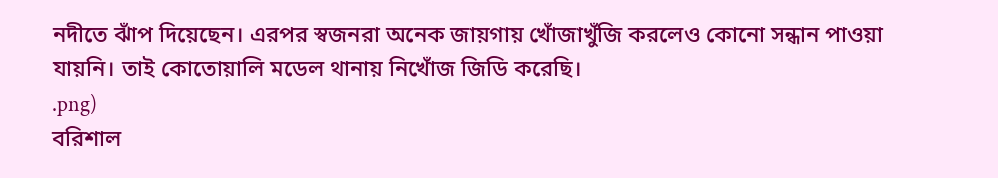নদীতে ঝাঁপ দিয়েছেন। এরপর স্বজনরা অনেক জায়গায় খোঁজাখুঁজি করলেও কোনো সন্ধান পাওয়া যায়নি। তাই কোতোয়ালি মডেল থানায় নিখোঁজ জিডি করেছি।
.png)
বরিশাল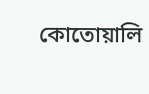কোতোয়ালি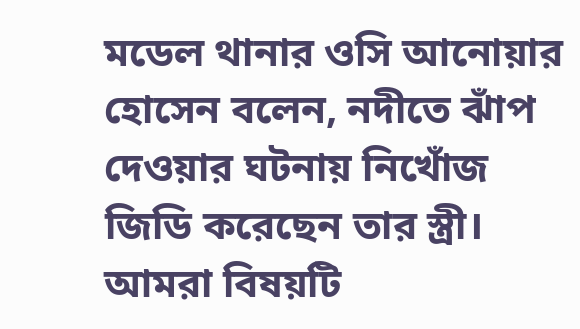মডেল থানার ওসি আনোয়ার হোসেন বলেন, নদীতে ঝাঁপ দেওয়ার ঘটনায় নিখোঁজ জিডি করেছেন তার স্ত্রী। আমরা বিষয়টি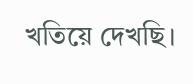খতিয়ে দেখছি।